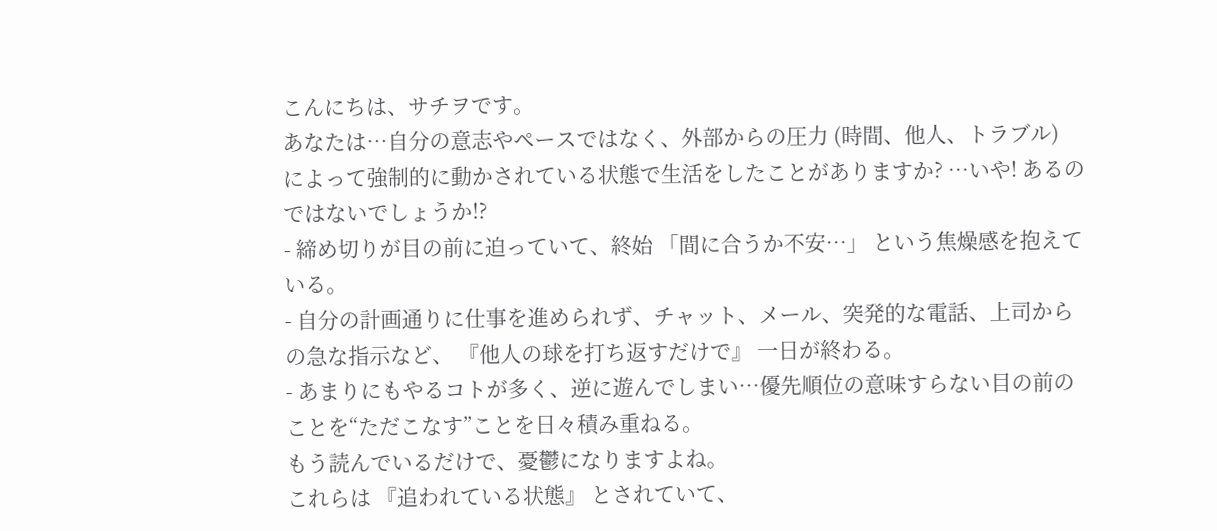こんにちは、サチヲです。
あなたは…自分の意志やペースではなく、外部からの圧力 (時間、他人、トラブル) によって強制的に動かされている状態で生活をしたことがありますか? …いや! あるのではないでしょうか!?
- 締め切りが目の前に迫っていて、終始 「間に合うか不安…」 という焦燥感を抱えている。
- 自分の計画通りに仕事を進められず、チャット、メール、突発的な電話、上司からの急な指示など、 『他人の球を打ち返すだけで』 一日が終わる。
- あまりにもやるコトが多く、逆に遊んでしまい…優先順位の意味すらない目の前のことを“ただこなす”ことを日々積み重ねる。
もう読んでいるだけで、憂鬱になりますよね。
これらは 『追われている状態』 とされていて、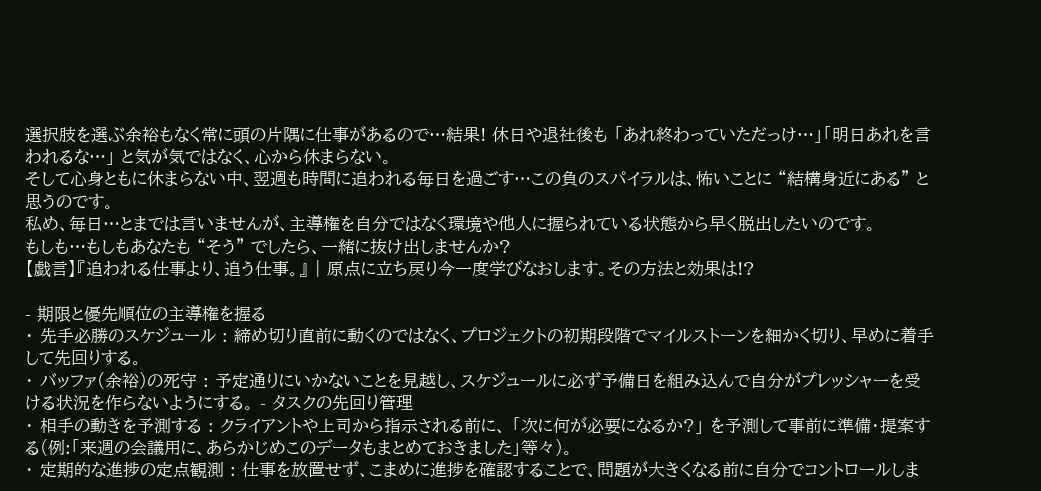選択肢を選ぶ余裕もなく常に頭の片隅に仕事があるので…結果! 休日や退社後も 「あれ終わっていただっけ…」「明日あれを言われるな…」 と気が気ではなく、心から休まらない。
そして心身ともに休まらない中、翌週も時間に追われる毎日を過ごす…この負のスパイラルは、怖いことに “結構身近にある” と思うのです。
私め、毎日…とまでは言いませんが、主導権を自分ではなく環境や他人に握られている状態から早く脱出したいのです。
もしも…もしもあなたも “そう” でしたら、一緒に抜け出しませんか?
【戯言】『追われる仕事より、追う仕事。』 | 原点に立ち戻り今一度学びなおします。その方法と効果は!?

- 期限と優先順位の主導権を握る
・ 先手必勝のスケジュール : 締め切り直前に動くのではなく、プロジェクトの初期段階でマイルストーンを細かく切り、早めに着手して先回りする。
・ バッファ(余裕)の死守 : 予定通りにいかないことを見越し、スケジュールに必ず予備日を組み込んで自分がプレッシャーを受ける状況を作らないようにする。 - タスクの先回り管理
・ 相手の動きを予測する : クライアントや上司から指示される前に、 「次に何が必要になるか?」 を予測して事前に準備・提案する(例:「来週の会議用に、あらかじめこのデータもまとめておきました」等々)。
・ 定期的な進捗の定点観測 : 仕事を放置せず、こまめに進捗を確認することで、問題が大きくなる前に自分でコントロールしま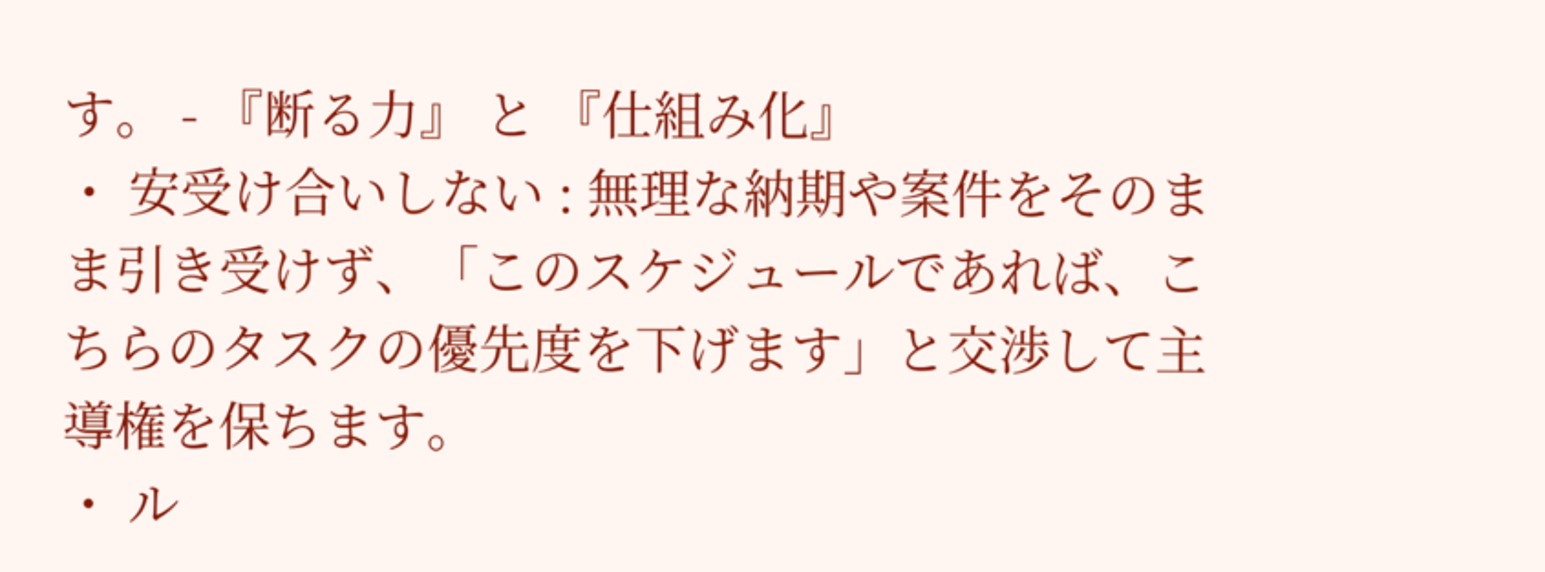す。 - 『断る力』 と 『仕組み化』
・ 安受け合いしない : 無理な納期や案件をそのまま引き受けず、「このスケジュールであれば、こちらのタスクの優先度を下げます」と交渉して主導権を保ちます。
・ ル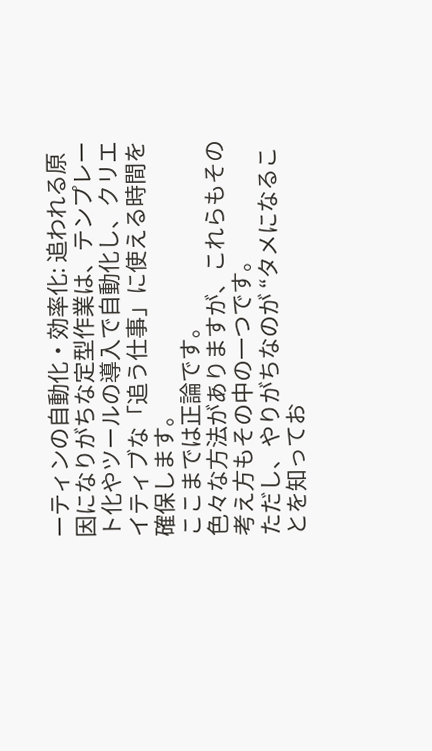ーティンの自動化・効率化: 追われる原因になりがちな定型作業は、テンプレート化やツールの導入で自動化し、クリエイティブな「追う仕事」に使える時間を確保します。
ここまでは正論です。
色々な方法がありますが、これらもその考え方もその中の一つです。
ただし、やりがちなのが “タメになることを知ってお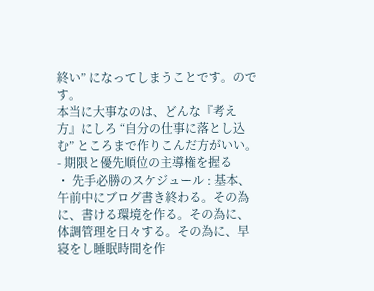終い” になってしまうことです。のです。
本当に大事なのは、どんな『考え方』にしろ “自分の仕事に落とし込む” ところまで作りこんだ方がいい。
- 期限と優先順位の主導権を握る
・ 先手必勝のスケジュール : 基本、午前中にブログ書き終わる。その為に、書ける環境を作る。その為に、体調管理を日々する。その為に、早寝をし睡眠時間を作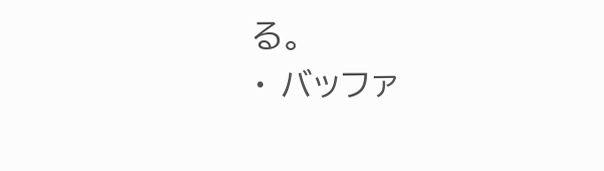る。
・ バッファ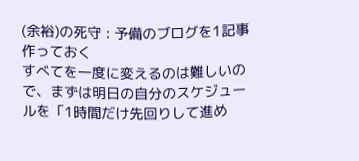(余裕)の死守 : 予備のブログを1記事作っておく
すべてを一度に変えるのは難しいので、まずは明日の自分のスケジュールを「1時間だけ先回りして進め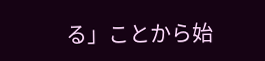る」ことから始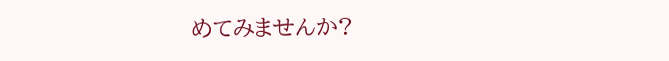めてみませんか?